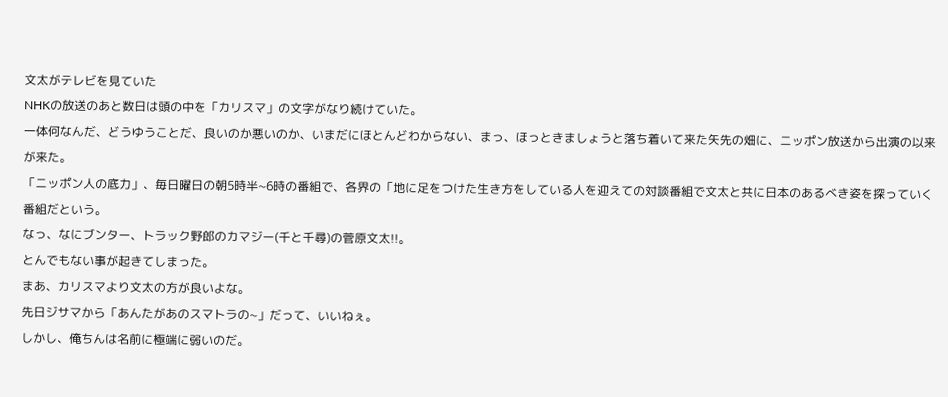文太がテレビを見ていた
NHKの放送のあと数日は頭の中を「カリスマ」の文字がなり続けていた。
一体何なんだ、どうゆうことだ、良いのか悪いのか、いまだにほとんどわからない、まっ、ほっときましょうと落ち着いて来た矢先の畑に、ニッポン放送から出演の以来が来た。
「ニッポン人の底力」、毎日曜日の朝5時半~6時の番組で、各界の「地に足をつけた生き方をしている人を迎えての対談番組で文太と共に日本のあるべき姿を探っていく番組だという。
なっ、なにブンター、トラック野郎のカマジー(千と千尋)の菅原文太!!。
とんでもない事が起きてしまった。
まあ、カリスマより文太の方が良いよな。
先日ジサマから「あんたがあのスマトラの~」だって、いいねぇ。
しかし、俺ちんは名前に極端に弱いのだ。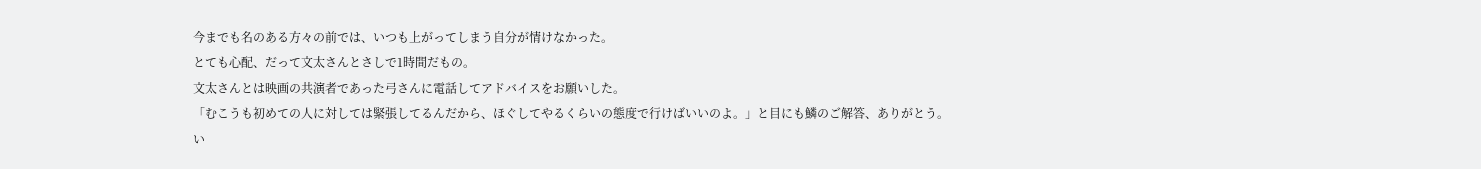今までも名のある方々の前では、いつも上がってしまう自分が情けなかった。
とても心配、だって文太さんとさしで1時間だもの。
文太さんとは映画の共演者であった弓さんに電話してアドバイスをお願いした。
「むこうも初めての人に対しては緊張してるんだから、ほぐしてやるくらいの態度で行けばいいのよ。」と目にも鱗のご解答、ありがとう。
い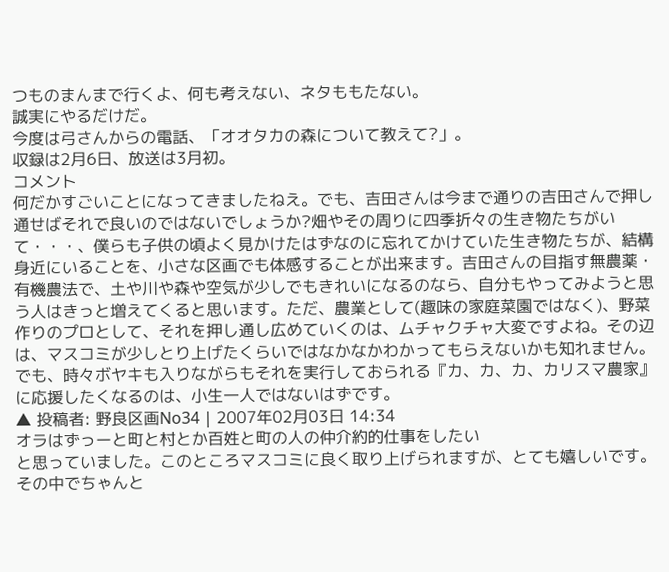つものまんまで行くよ、何も考えない、ネタももたない。
誠実にやるだけだ。
今度は弓さんからの電話、「オオタカの森について教えて?」。
収録は2月6日、放送は3月初。
コメント
何だかすごいことになってきましたねえ。でも、吉田さんは今まで通りの吉田さんで押し通せばそれで良いのではないでしょうか?畑やその周りに四季折々の生き物たちがいて・・・、僕らも子供の頃よく見かけたはずなのに忘れてかけていた生き物たちが、結構身近にいることを、小さな区画でも体感することが出来ます。吉田さんの目指す無農薬・有機農法で、土や川や森や空気が少しでもきれいになるのなら、自分もやってみようと思う人はきっと増えてくると思います。ただ、農業として(趣味の家庭菜園ではなく)、野菜作りのプロとして、それを押し通し広めていくのは、ムチャクチャ大変ですよね。その辺は、マスコミが少しとり上げたくらいではなかなかわかってもらえないかも知れません。でも、時々ボヤキも入りながらもそれを実行しておられる『カ、カ、カ、カリスマ農家』に応援したくなるのは、小生一人ではないはずです。
▲ 投稿者: 野良区画No34 | 2007年02月03日 14:34
オラはずっーと町と村とか百姓と町の人の仲介約的仕事をしたい
と思っていました。このところマスコミに良く取り上げられますが、とても嬉しいです。その中でちゃんと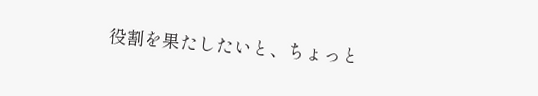役割を果たしたいと、ちょっと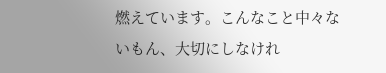燃えています。こんなこと中々ないもん、大切にしなけれ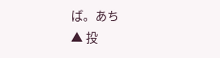ば。あち
▲ 投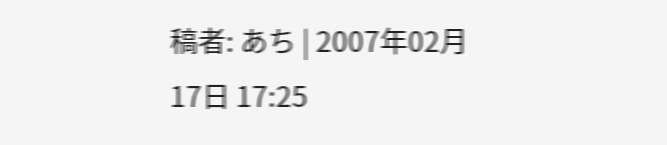稿者: あち | 2007年02月17日 17:25